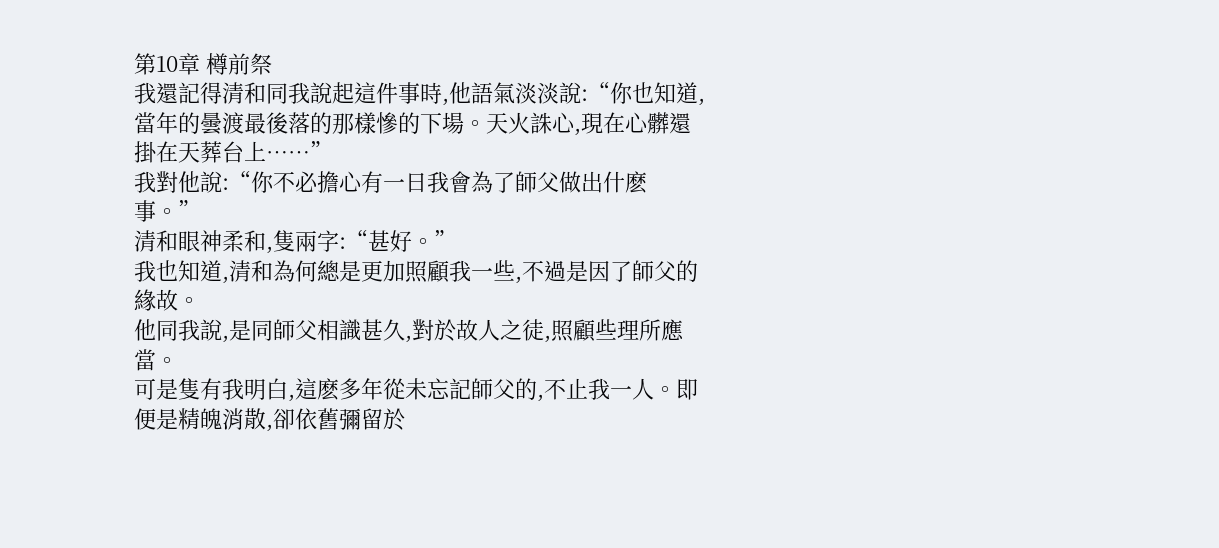第10章 樽前祭
我還記得清和同我說起這件事時,他語氣淡淡說:“你也知道,當年的曇渡最後落的那樣慘的下場。天火誅心,現在心髒還掛在天葬台上……”
我對他說:“你不必擔心有一日我會為了師父做出什麽事。”
清和眼神柔和,隻兩字:“甚好。”
我也知道,清和為何總是更加照顧我一些,不過是因了師父的緣故。
他同我說,是同師父相識甚久,對於故人之徒,照顧些理所應當。
可是隻有我明白,這麽多年從未忘記師父的,不止我一人。即便是精魄消散,卻依舊彌留於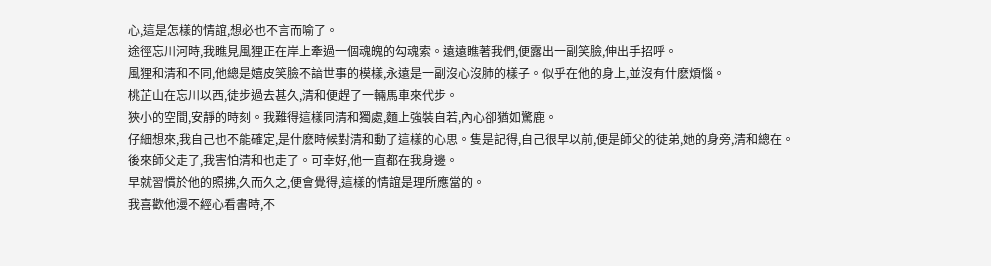心,這是怎樣的情誼,想必也不言而喻了。
途徑忘川河時,我瞧見風狸正在岸上牽過一個魂魄的勾魂索。遠遠瞧著我們,便露出一副笑臉,伸出手招呼。
風狸和清和不同,他總是嬉皮笑臉不諳世事的模樣,永遠是一副沒心沒肺的樣子。似乎在他的身上,並沒有什麽煩惱。
桃芷山在忘川以西,徒步過去甚久,清和便趕了一輛馬車來代步。
狹小的空間,安靜的時刻。我難得這樣同清和獨處,麵上強裝自若,內心卻猶如驚鹿。
仔細想來,我自己也不能確定,是什麽時候對清和動了這樣的心思。隻是記得,自己很早以前,便是師父的徒弟,她的身旁,清和總在。
後來師父走了,我害怕清和也走了。可幸好,他一直都在我身邊。
早就習慣於他的照拂,久而久之,便會覺得,這樣的情誼是理所應當的。
我喜歡他漫不經心看書時,不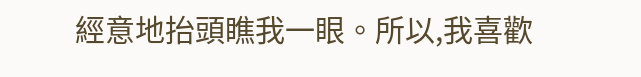經意地抬頭瞧我一眼。所以,我喜歡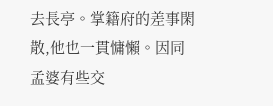去長亭。掌籍府的差事閑散,他也一貫慵懶。因同孟婆有些交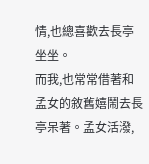情,也總喜歡去長亭坐坐。
而我,也常常借著和孟女的敘舊嬉鬧去長亭呆著。孟女活潑,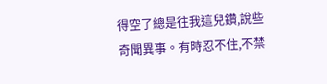得空了總是往我這兒鑽,說些奇聞異事。有時忍不住,不禁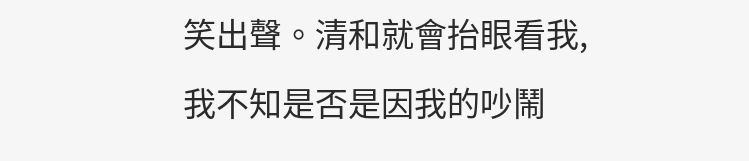笑出聲。清和就會抬眼看我,我不知是否是因我的吵鬧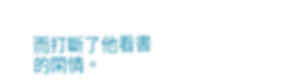而打斷了他看書的閑情。